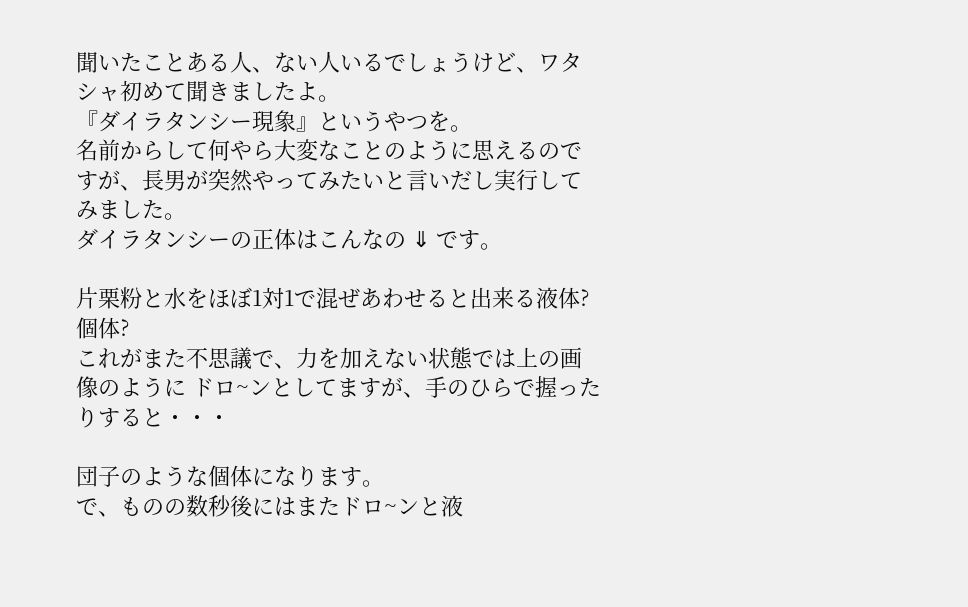聞いたことある人、ない人いるでしょうけど、ワタシャ初めて聞きましたよ。
『ダイラタンシー現象』というやつを。
名前からして何やら大変なことのように思えるのですが、長男が突然やってみたいと言いだし実行してみました。
ダイラタンシーの正体はこんなの ⇓ です。

片栗粉と水をほぼ1対1で混ぜあわせると出来る液体?個体?
これがまた不思議で、力を加えない状態では上の画像のように ドロ~ンとしてますが、手のひらで握ったりすると・・・

団子のような個体になります。
で、ものの数秒後にはまたドロ~ンと液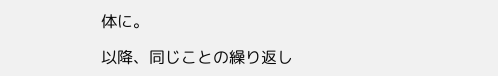体に。

以降、同じことの繰り返し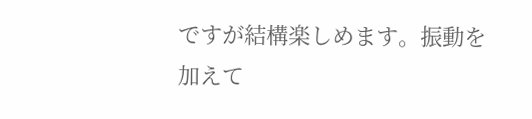ですが結構楽しめます。振動を加えて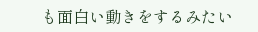も面白い動きをするみたい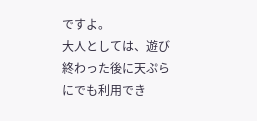ですよ。
大人としては、遊び終わった後に天ぷらにでも利用でき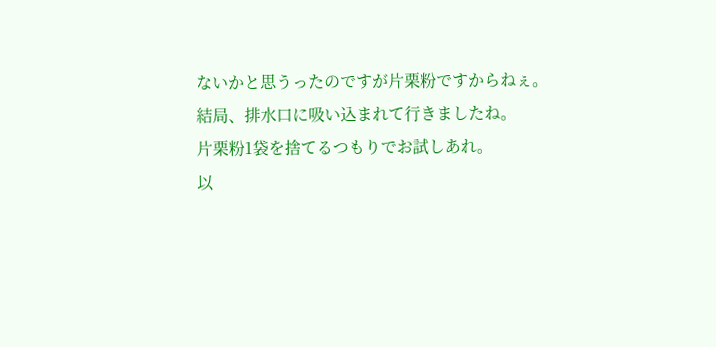ないかと思うったのですが片栗粉ですからねぇ。
結局、排水口に吸い込まれて行きましたね。
片栗粉1袋を捨てるつもりでお試しあれ。
以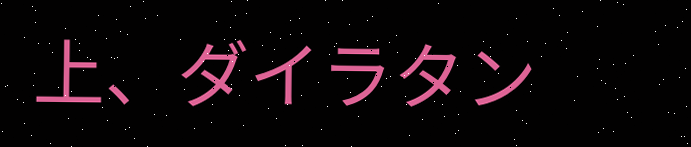上、ダイラタン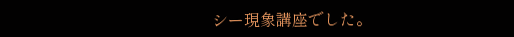シー現象講座でした。